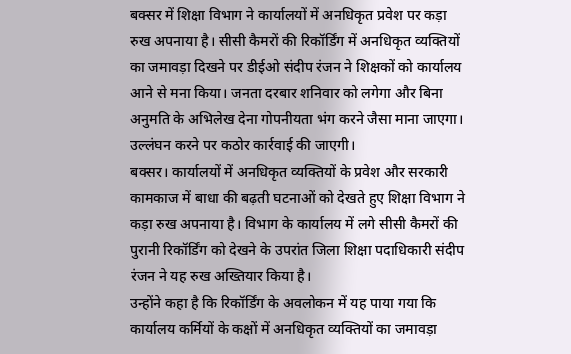बक्सर में शिक्षा विभाग ने कार्यालयों में अनधिकृत प्रवेश पर कड़ा रुख अपनाया है। सीसी कैमरों की रिकॉर्डिंग में अनधिकृत व्यक्तियों का जमावड़ा दिखने पर डीईओ संदीप रंजन ने शिक्षकों को कार्यालय आने से मना किया। जनता दरबार शनिवार को लगेगा और बिना अनुमति के अभिलेख देना गोपनीयता भंग करने जैसा माना जाएगा। उल्लंघन करने पर कठोर कार्रवाई की जाएगी।
बक्सर। कार्यालयों में अनधिकृत व्यक्तियों के प्रवेश और सरकारी कामकाज में बाधा की बढ़ती घटनाओं को देखते हुए शिक्षा विभाग ने कड़ा रुख अपनाया है। विभाग के कार्यालय में लगे सीसी कैमरों की पुरानी रिकॉर्डिंग को देखने के उपरांत जिला शिक्षा पदाधिकारी संदीप रंजन ने यह रुख अख्तियार किया है।
उन्होंने कहा है कि रिकॉर्डिंग के अवलोकन में यह पाया गया कि कार्यालय कर्मियों के कक्षों में अनधिकृत व्यक्तियों का जमावड़ा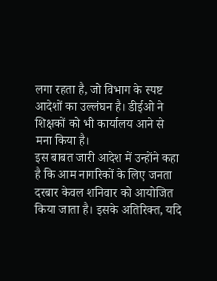लगा रहता है, जो विभाग के स्पष्ट आदेशों का उल्लंघन है। डीईओ ने शिक्षकों को भी कार्यालय आने से मना किया है।
इस बाबत जारी आदेश में उन्होंने कहा है कि आम नागरिकों के लिए जनता दरबार केवल शनिवार को आयोजित किया जाता है। इसके अतिरिक्त, यदि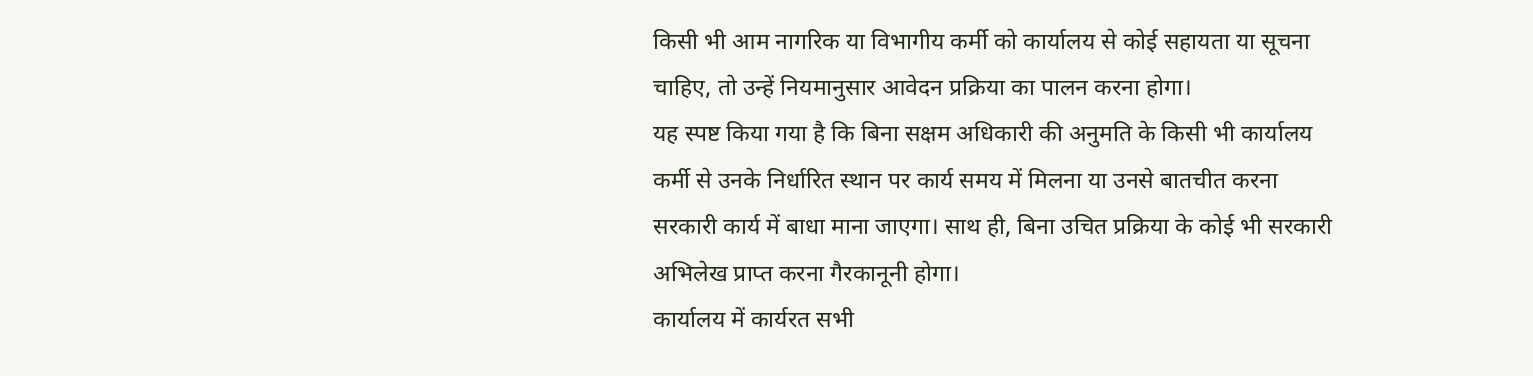किसी भी आम नागरिक या विभागीय कर्मी को कार्यालय से कोई सहायता या सूचना चाहिए, तो उन्हें नियमानुसार आवेदन प्रक्रिया का पालन करना होगा।
यह स्पष्ट किया गया है कि बिना सक्षम अधिकारी की अनुमति के किसी भी कार्यालय कर्मी से उनके निर्धारित स्थान पर कार्य समय में मिलना या उनसे बातचीत करना सरकारी कार्य में बाधा माना जाएगा। साथ ही, बिना उचित प्रक्रिया के कोई भी सरकारी अभिलेख प्राप्त करना गैरकानूनी होगा।
कार्यालय में कार्यरत सभी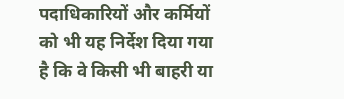पदाधिकारियों और कर्मियों को भी यह निर्देश दिया गया है कि वे किसी भी बाहरी या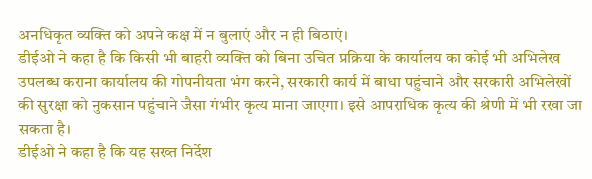अनधिकृत व्यक्ति को अपने कक्ष में न बुलाएं और न ही बिठाएं।
डीईओ ने कहा है कि किसी भी बाहरी व्यक्ति को बिना उचित प्रक्रिया के कार्यालय का कोई भी अभिलेख उपलब्ध कराना कार्यालय की गोपनीयता भंग करने, सरकारी कार्य में बाधा पहुंचाने और सरकारी अभिलेखों की सुरक्षा को नुकसान पहुंचाने जैसा गंभीर कृत्य माना जाएगा। इसे आपराधिक कृत्य की श्रेणी में भी रखा जा सकता है।
डीईओ ने कहा है कि यह सख्त निर्देश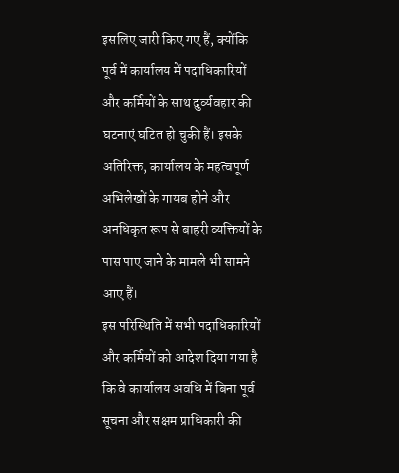इसलिए जारी किए गए हैं, क्योंकि पूर्व में कार्यालय में पदाधिकारियों और कर्मियों के साथ दुर्व्यवहार की घटनाएं घटित हो चुकी हैं। इसके अतिरिक्त, कार्यालय के महत्वपूर्ण अभिलेखों के गायब होने और अनधिकृत रूप से बाहरी व्यक्तियों के पास पाए जाने के मामले भी सामने आए हैं।
इस परिस्थिति में सभी पदाधिकारियों और कर्मियों को आदेश दिया गया है कि वे कार्यालय अवधि में बिना पूर्व सूचना और सक्षम प्राधिकारी की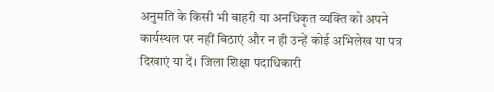अनुमति के किसी भी बाहरी या अनधिकृत व्यक्ति को अपने कार्यस्थल पर नहीं बिठाएं और न ही उन्हें कोई अभिलेख या पत्र दिखाएं या दें। जिला शिक्षा पदाधिकारी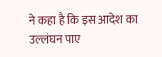ने कहा है कि इस आदेश का उल्लंघन पाए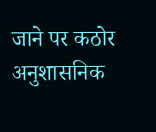जाने पर कठोर अनुशासनिक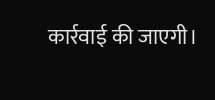कार्रवाई की जाएगी।